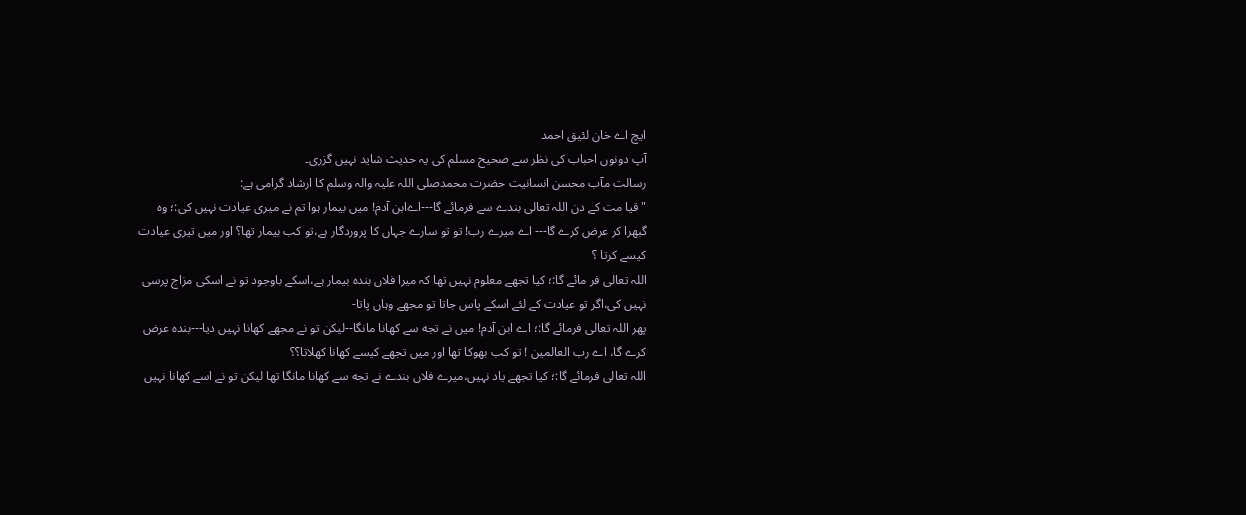ایچ اے خان لئیق احمد
آپ دونوں احباب کی نظر سے صحیح مسلم کی یہ حدیث شاید نہیں گزری۔
رسالت مآب محسن انسانیت حضرت محمدصلی اللہ علیہ والہ وسلم کا ارشاد گرامی ہے:
"قیا مت کے دن اللہ تعالی بندے سے فرمائے گا---اےابن آدم! میں بیمار ہوا تم نے میری عیادت نہیں کی:؛ وہ گبهرا کر عرض کرے گا--- اے میرے رب! تو تو سارے جہاں کا پروردگار ہے،تو کب بیمار تها؟ اور میں تیری عیادت کیسے کرتا ؟
اللہ تعالی فر مائے گا:؛ کیا تجهے معلوم نہیں تها کہ میرا فلاں بندہ بیمار ہے،اسکے باوجود تو نے اسکی مزاج پرسی نہیں کی،اگر تو عیادت کے لئے اسکے پاس جاتا تو مجهے وہاں پاتا-
پهر اللہ تعالی فرمائے گا:؛ اے ابن آدم! میں نے تجه سے کهانا مانگا--لیکن تو نے مجهے کهانا نہیں دیا---بندہ عرض کرے گا، اے رب العالمین ! تو کب بهوکا تها اور میں تجهے کیسے کهانا کهلاتا؟؟
اللہ تعالی فرمائے گا:؛ کیا تجهے یاد نہیں،میرے فلاں بندے نے تجه سے کهانا مانگا تها لیکن تو نے اسے کهانا نہیں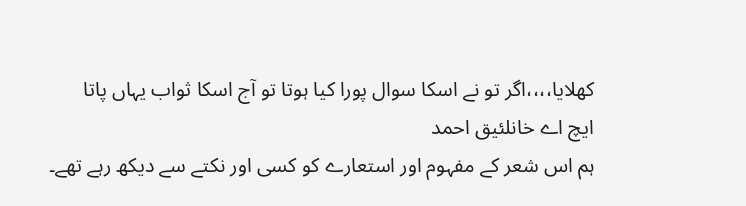کهلایا،،،،اگر تو نے اسکا سوال پورا کیا ہوتا تو آج اسکا ثواب یہاں پاتا
ایچ اے خانلئیق احمد
ہم اس شعر کے مفہوم اور استعارے کو کسی اور نکتے سے دیکھ رہے تھے۔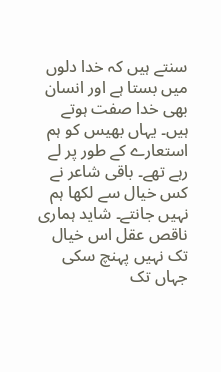سنتے ہیں کہ خدا دلوں میں بستا ہے اور انسان بھی خدا صفت ہوتے ہیں۔ یہاں بھیس کو ہم استعارے کے طور پر لے رہے تھے۔ باقی شاعر نے کس خیال سے لکھا ہم نہیں جانتے۔ شاید ہماری ناقص عقل اس خیال تک نہیں پہنچ سکی جہاں تک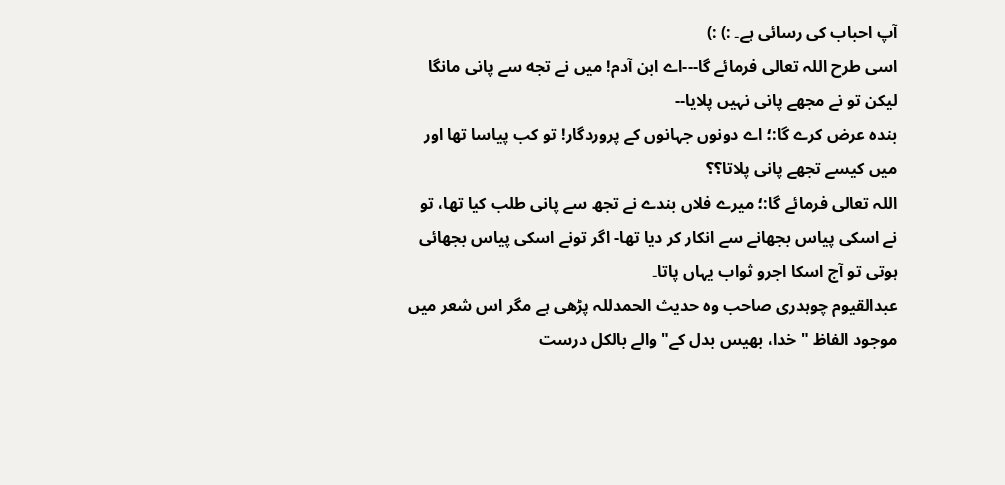آپ احباب کی رسائی ہے۔ :) :)
اسی طرح اللہ تعالی فرمائے گا---اے ابن آدم! میں نے تجه سے پانی مانگا لیکن تو نے مجهے پانی نہیں پلایا--
بندہ عرض کرے گا:؛ اے دونوں جہانوں کے پروردگار! تو کب پیاسا تها اور میں کیسے تجهے پانی پلاتا؟؟
اللہ تعالی فرمائے گا:؛ میرے فلاں بندے نے تجھ سے پانی طلب کیا تها، تو نے اسکی پیاس بجهانے سے انکار کر دیا تها- اگر تونے اسکی پیاس بجهائی ہوتی تو آج اسکا اجرو ثواب یہاں پاتا۔
عبدالقیوم چوہدری صاحب وہ حدیث الحمدللہ پڑھی ہے مگر اس شعر میں موجود الفاظ " خدا، بھیس بدل کے" والے بالکل درست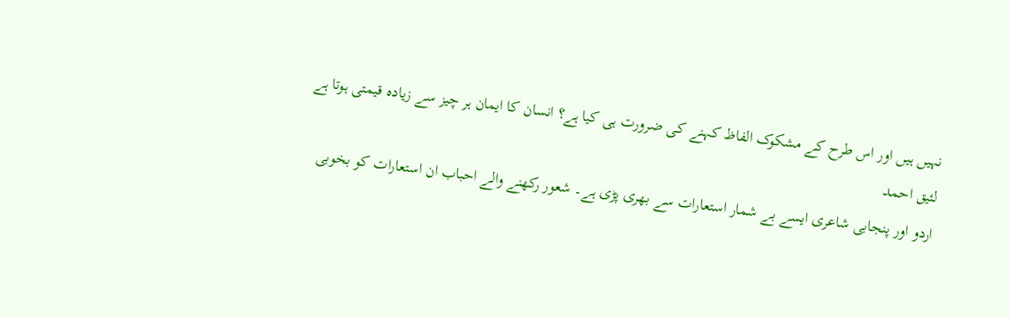نہیں ہیں اور اس طرح کے مشکوک الفاظ کہنے کی ضرورت ہی کیا ہے؟ انسان کا ایمان ہر چیز سے زیادہ قیمتی ہوتا ہے
لئیق احمد
اردو اور پنجابی شاعری ایسے بے شمار استعارات سے بهری پڑی ہے۔ شعور رکهنے والے احباب ان استعارات کو بخوبی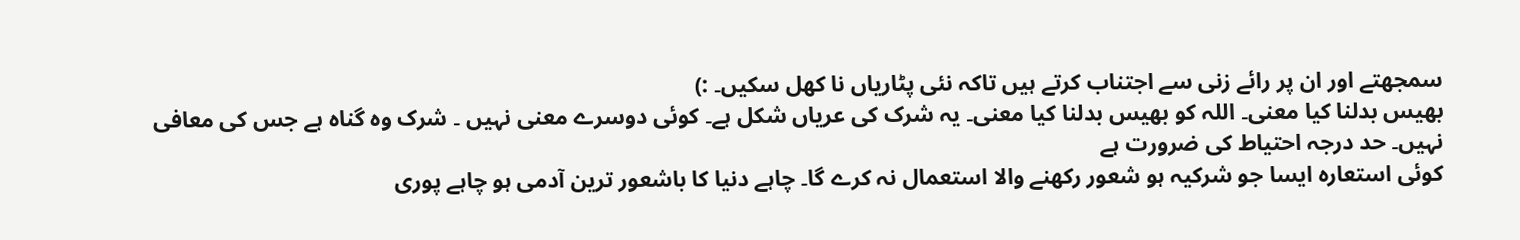سمجهتے اور ان پر رائے زنی سے اجتناب کرتے ہیں تاکہ نئی پٹاریاں نا کهل سکیں۔ :)
بھیس بدلنا کیا معنی۔ اللہ کو بھیس بدلنا کیا معنی۔ یہ شرک کی عریاں شکل ہے۔ کوئی دوسرے معنی نہیں ۔ شرک وہ گناہ ہے جس کی معافی نہیں۔ حد درجہ احتیاط کی ضرورت ہے
کوئی استعارہ ایسا جو شرکیہ ہو شعور رکھنے والا استعمال نہ کرے گا۔ چاہے دنیا کا باشعور ترین آدمی ہو چاہے پوری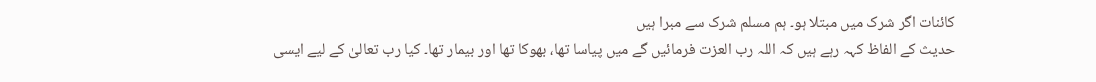کائنات اگر شرک میں مبتلا ہو۔ ہم مسلم شرک سے مبرا ہیں
حدیث کے الفاظ کہہ رہے ہیں کہ اللہ رب العزت فرمائیں گے میں پیاسا تها، بهوکا تها اور بیمار تها۔ کیا رب تعالیٰ کے لیے ایسی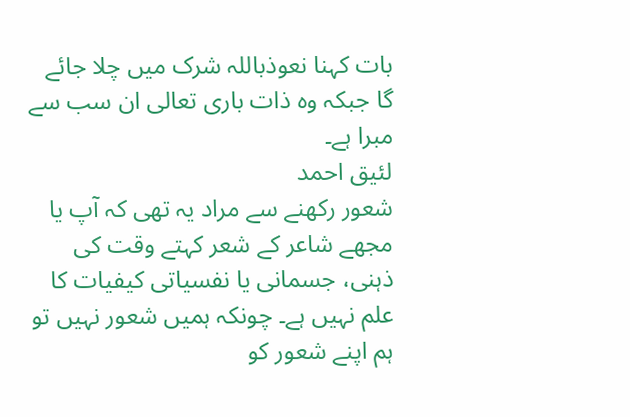بات کہنا نعوذباللہ شرک میں چلا جائے گا جبکہ وہ ذات باری تعالی ان سب سے مبرا ہے۔
لئیق احمد
شعور رکهنے سے مراد یہ تهی کہ آپ یا مجهے شاعر کے شعر کہتے وقت کی ذہنی، جسمانی یا نفسیاتی کیفیات کا علم نہیں ہے۔ چونکہ ہمیں شعور نہیں تو ہم اپنے شعور کو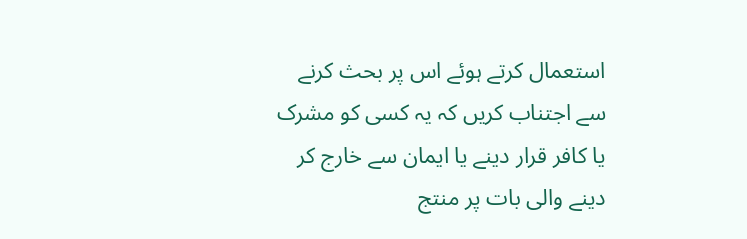استعمال کرتے ہوئے اس پر بحث کرنے سے اجتناب کریں کہ یہ کسی کو مشرک یا کافر قرار دینے یا ایمان سے خارج کر دینے والی بات پر منتج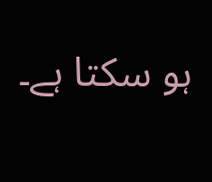ہو سکتا ہے۔